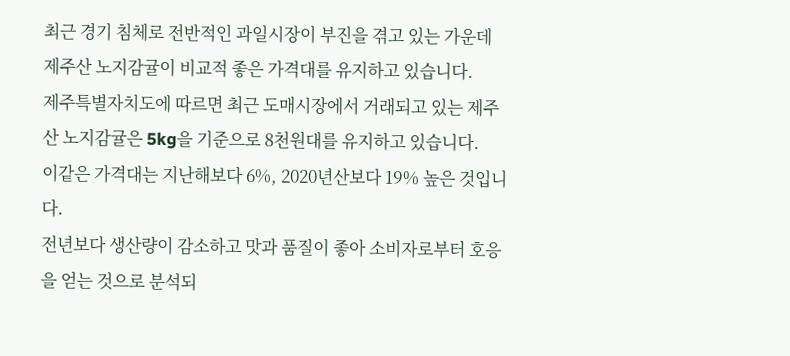최근 경기 침체로 전반적인 과일시장이 부진을 겪고 있는 가운데 제주산 노지감귤이 비교적 좋은 가격대를 유지하고 있습니다.
제주특별자치도에 따르면 최근 도매시장에서 거래되고 있는 제주산 노지감귤은 5kg을 기준으로 8천원대를 유지하고 있습니다.
이같은 가격대는 지난해보다 6%, 2020년산보다 19% 높은 것입니다.
전년보다 생산량이 감소하고 맛과 품질이 좋아 소비자로부터 호응을 얻는 것으로 분석되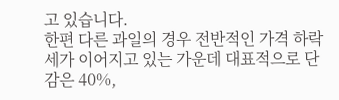고 있습니다.
한편 다른 과일의 경우 전반적인 가격 하락세가 이어지고 있는 가운데 대표적으로 단감은 40%,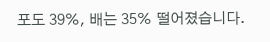포도 39%, 배는 35% 떨어졌습니다.